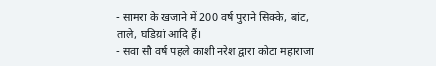- सामरा के खजाने में 200 वर्ष पुराने सिक्के, बांट, ताले, घडिय़ां आदि हैं।
- सवा सौ वर्ष पहले काशी नरेश द्वारा कोटा महाराजा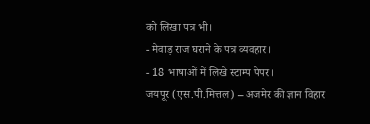को लिखा पत्र भी।
- मेवाड़ राज घराने के पत्र व्यवहार।
- 18 भाषाओं में लिखे स्टाम्प पेपर।
जयपूर (एस.पी.मित्तल) – अजमेर की ज्ञान विहार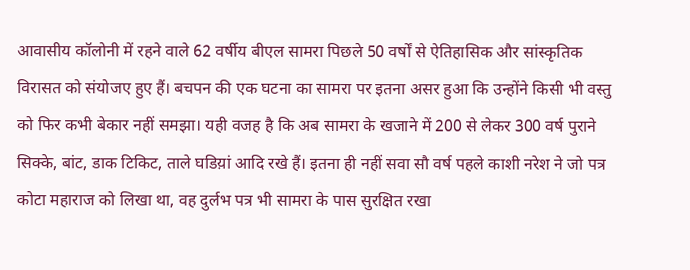आवासीय कॉलोनी में रहने वाले 62 वर्षीय बीएल सामरा पिछले 50 वर्षों से ऐतिहासिक और सांस्कृतिक विरासत को संयोजए हुए हैं। बचपन की एक घटना का सामरा पर इतना असर हुआ कि उन्होंने किसी भी वस्तु को फिर कभी बेकार नहीं समझा। यही वजह है कि अब सामरा के खजाने में 200 से लेकर 300 वर्ष पुराने सिक्के, बांट, डाक टिकिट, ताले घडिय़ां आदि रखे हैं। इतना ही नहीं सवा सौ वर्ष पहले काशी नरेश ने जो पत्र कोटा महाराज को लिखा था, वह दुर्लभ पत्र भी सामरा के पास सुरक्षित रखा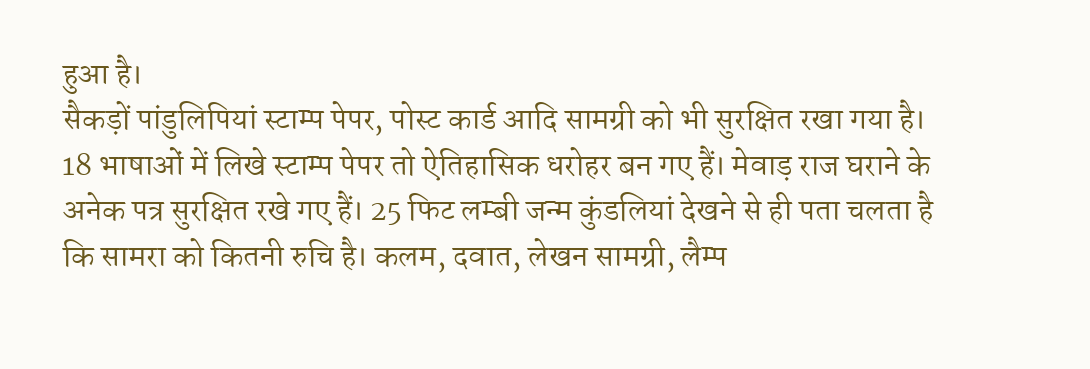हुआ है।
सैकड़ों पांडुलिपियां स्टाम्प पेपर, पोस्ट कार्ड आदि सामग्री को भी सुरक्षित रखा गया है। 18 भाषाओं में लिखे स्टाम्प पेपर तो ऐतिहासिक धरोहर बन गए हैं। मेवाड़ राज घराने के अनेक पत्र सुरक्षित रखे गए हैं। 25 फिट लम्बी जन्म कुंडलियां देखने से ही पता चलता है कि सामरा को कितनी रुचि है। कलम, दवात, लेखन सामग्री, लैम्प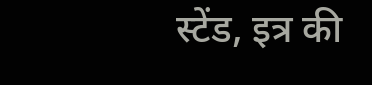स्टेंड, इत्र की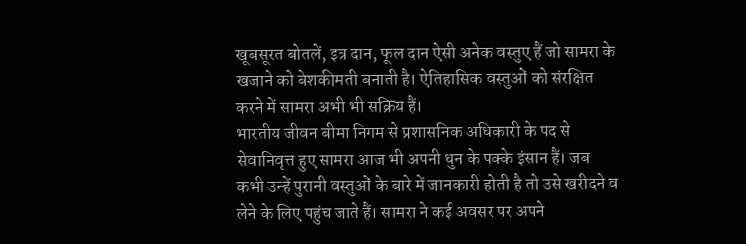खूबसूरत बोतलें, इत्र दान, फूल दान ऐसी अनेक वस्तुए हैं जो सामरा के खजाने को बेशकीमती बनाती है। ऐतिहासिक वस्तुओं को संरक्षित करने में सामरा अभी भी सक्रिय हैं।
भारतीय जीवन बीमा निगम से प्रशासनिक अधिकारी के पद से सेवानिवृत्त हुए सामरा आज भी अपनी धुन के पक्के इंसान हैं। जब कभी उन्हें पुरानी वस्तुओं के बारे में जानकारी होती है तो उसे खरीदने व लेने के लिए पहुंच जाते हैं। सामरा ने कई अवसर पर अपने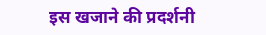इस खजाने की प्रदर्शनी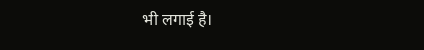भी लगाई है।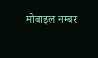मोबाइल नम्बर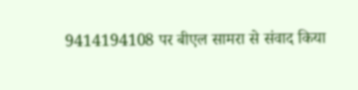9414194108 पर बीएल सामरा से संवाद किया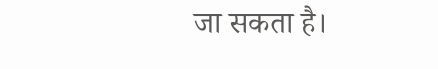जा सकता है।